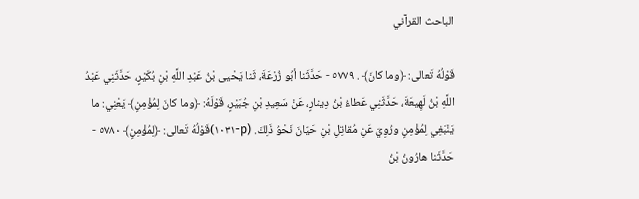الباحث القرآني

قَوْلُهُ تَعالى: ﴿وما كانَ﴾ . ٥٧٧٩ - حَدَّثَنا أبُو زُرْعَةَ، ثَنا يَحْيى بْنُ عَبْدِ اللَّهِ بْنِ بُكَيْرٍ، حَدَّثَنِي عَبْدُ اللَّهِ بْنُ لَهِيعَةَ، حَدَّثَنِي عَطاءُ بْنُ دِينارٍ، عَنْ سَعِيدِ بْنِ جُبَيْرٍ، قَوْلَهُ: ﴿وما كانَ لِمُؤْمِنٍ﴾ يَعْنِي: ما يَنْبَغِي لِمُؤْمِنٍ ورُوِيَ عَنِ مُقاتِلِ بْنِ حَيّانَ نَحْوُ ذَلِكَ. (p-١٠٣١)قَوْلُهُ تَعالى: ﴿لِمُؤْمِنٍ﴾ ٥٧٨٠ - حَدَّثَنا هارُونُ بْنُ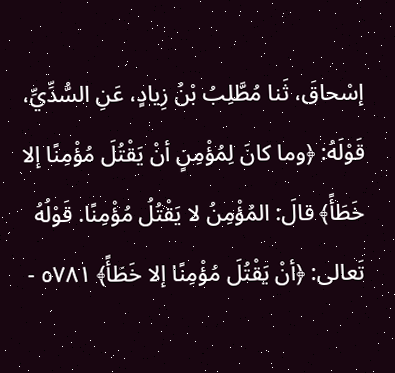إسْحاقَ، ثَنا مُطَّلِبُ بْنُ زِيادٍ، عَنِ السُّدِّيِّ، قَوْلَهُ: ﴿وما كانَ لِمُؤْمِنٍ أنْ يَقْتُلَ مُؤْمِنًا إلا خَطَأً﴾ قالَ: المُؤْمِنُ لا يَقْتُلُ مُؤْمِنًا. قَوْلُهُ تَعالى: ﴿أنْ يَقْتُلَ مُؤْمِنًا إلا خَطَأً﴾ ٥٧٨١ -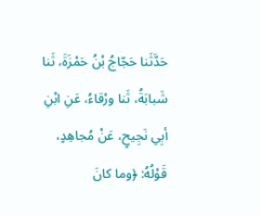حَدَّثَنا حَجّاجُ بْنُ حَمْزَةَ، ثَنا شَبابَةُ، ثَنا ورْقاءُ، عَنِ ابْنِ أبِي نَجِيحٍ، عَنْ مُجاهِدٍ، قَوْلُهُ: ﴿وما كانَ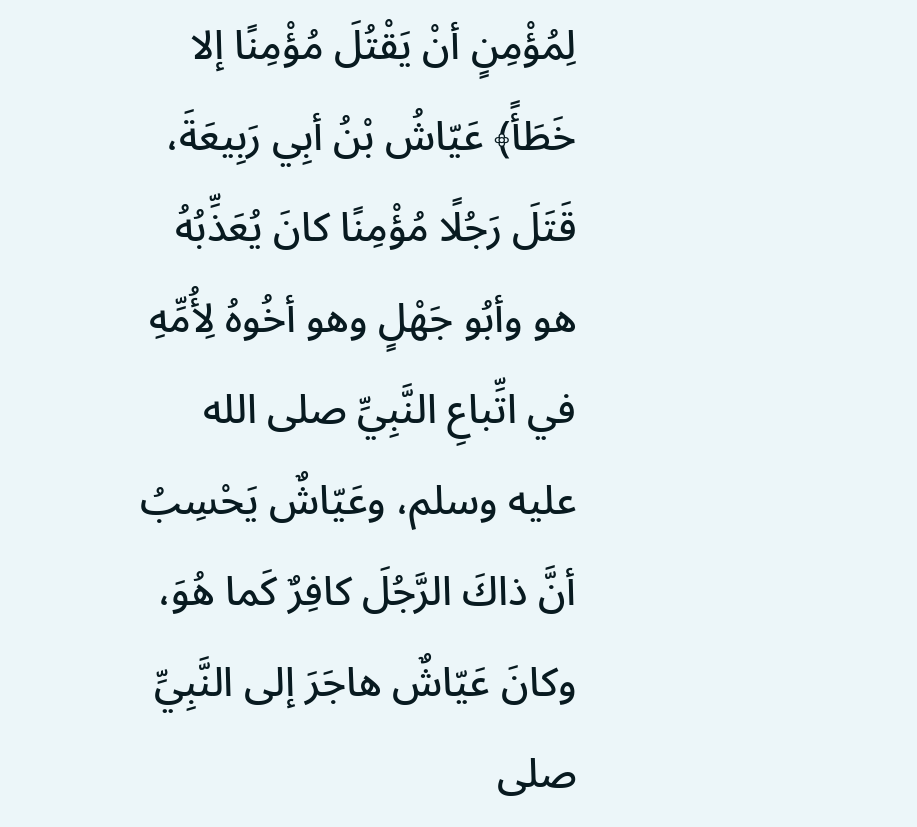لِمُؤْمِنٍ أنْ يَقْتُلَ مُؤْمِنًا إلا خَطَأً﴾ عَيّاشُ بْنُ أبِي رَبِيعَةَ، قَتَلَ رَجُلًا مُؤْمِنًا كانَ يُعَذِّبُهُ هو وأبُو جَهْلٍ وهو أخُوهُ لِأُمِّهِ في اتِّباعِ النَّبِيِّ صلى الله عليه وسلم، وعَيّاشٌ يَحْسِبُ أنَّ ذاكَ الرَّجُلَ كافِرٌ كَما هُوَ، وكانَ عَيّاشٌ هاجَرَ إلى النَّبِيِّ صلى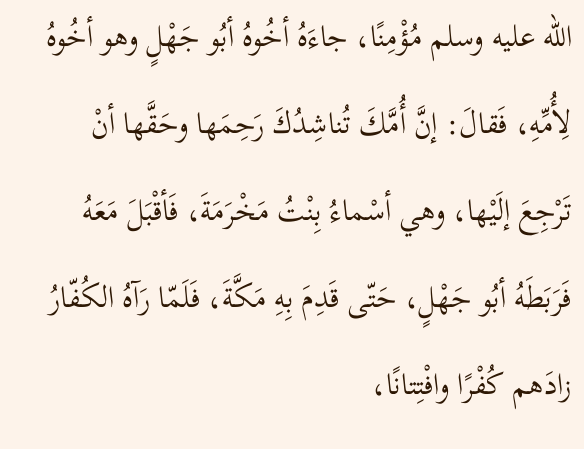الله عليه وسلم مُؤْمِنًا، جاءَهُ أخُوهُ أبُو جَهْلٍ وهو أخُوهُ لِأُمِّهِ، فَقالَ: إنَّ أُمَّكَ تُناشِدُكَ رَحِمَها وحَقَّها أنْ تَرْجِعَ إلَيْها، وهي أسْماءُ بِنْتُ مَخْرَمَةَ، فَأقْبَلَ مَعَهُ فَرَبَطَهُ أبُو جَهْلٍ، حَتّى قَدِمَ بِهِ مَكَّةَ، فَلَمّا رَآهُ الكُفّارُ زادَهم كُفْرًا وافْتِتانًا،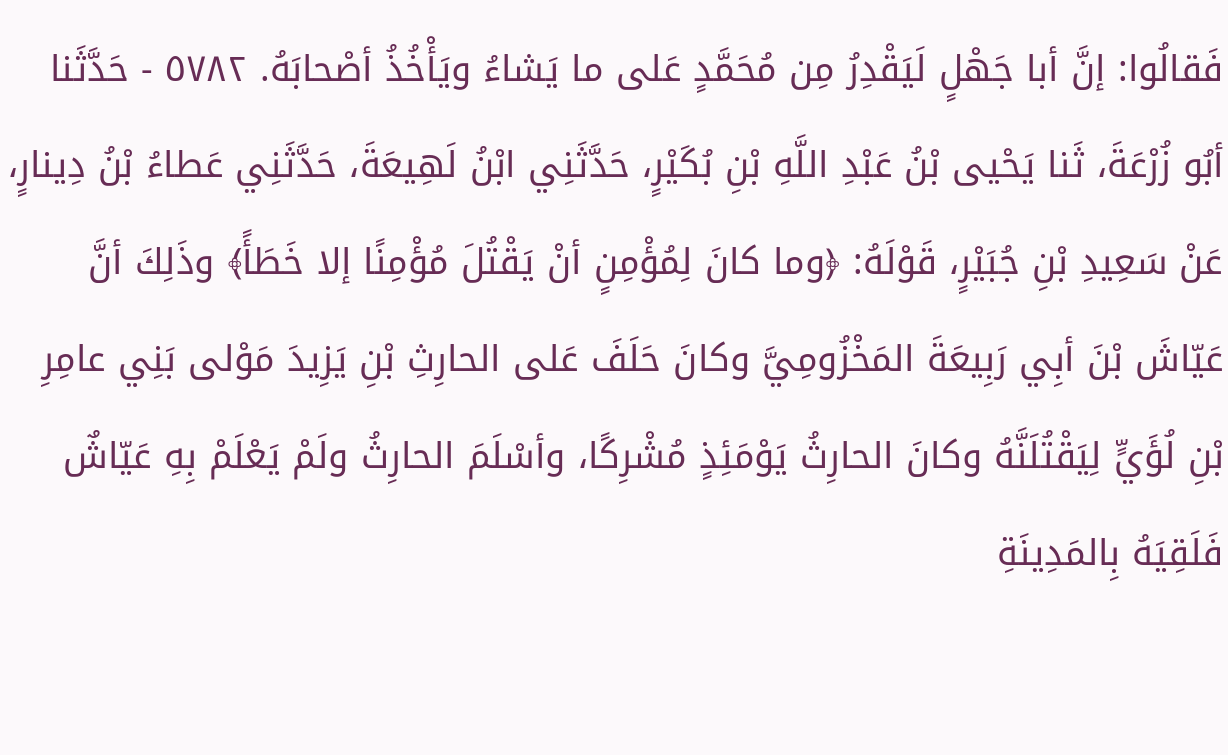فَقالُوا: إنَّ أبا جَهْلٍ لَيَقْدِرُ مِن مُحَمَّدٍ عَلى ما يَشاءُ ويَأْخُذُ أصْحابَهُ. ٥٧٨٢ - حَدَّثَنا أبُو زُرْعَةَ، ثَنا يَحْيى بْنُ عَبْدِ اللَّهِ بْنِ بُكَيْرٍ، حَدَّثَنِي ابْنُ لَهِيعَةَ، حَدَّثَنِي عَطاءُ بْنُ دِينارٍ، عَنْ سَعِيدِ بْنِ جُبَيْرٍ، قَوْلَهُ: ﴿وما كانَ لِمُؤْمِنٍ أنْ يَقْتُلَ مُؤْمِنًا إلا خَطَأً﴾ وذَلِكَ أنَّ عَيّاشَ بْنَ أبِي رَبِيعَةَ المَخْزُومِيَّ وكانَ حَلَفَ عَلى الحارِثِ بْنِ يَزِيدَ مَوْلى بَنِي عامِرِ بْنِ لُؤَيٍّ لِيَقْتُلَنَّهُ وكانَ الحارِثُ يَوْمَئِذٍ مُشْرِكًا، وأسْلَمَ الحارِثُ ولَمْ يَعْلَمْ بِهِ عَيّاشٌ فَلَقِيَهُ بِالمَدِينَةِ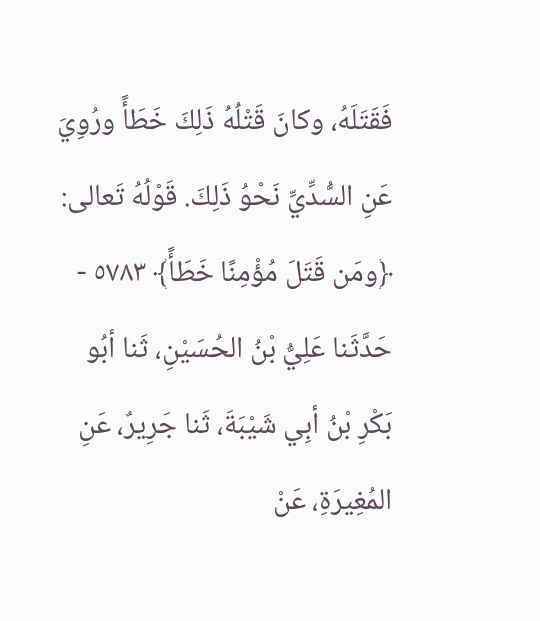فَقَتَلَهُ، وكانَ قَتْلُهُ ذَلِكَ خَطَأً ورُوِيَ عَنِ السُّدِّيِّ نَحْوُ ذَلِكَ. قَوْلُهُ تَعالى: ﴿ومَن قَتَلَ مُؤْمِنًا خَطَأً﴾ ٥٧٨٣ - حَدَّثَنا عَلِيُّ بْنُ الحُسَيْنِ، ثَنا أبُو بَكْرِ بْنُ أبِي شَيْبَةَ، ثَنا جَرِيرٌ، عَنِ المُغِيرَةِ، عَنْ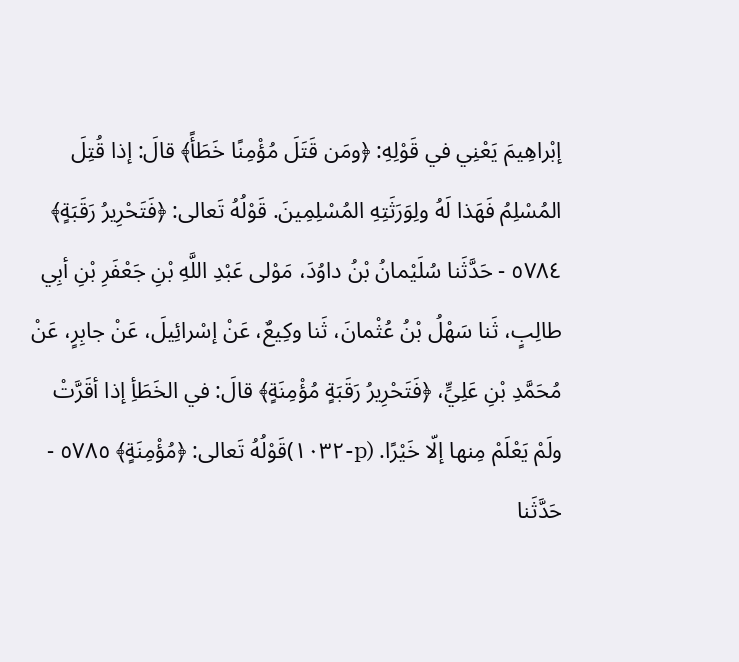إبْراهِيمَ يَعْنِي في قَوْلِهِ: ﴿ومَن قَتَلَ مُؤْمِنًا خَطَأً﴾ قالَ: إذا قُتِلَ المُسْلِمُ فَهَذا لَهُ ولِوَرَثَتِهِ المُسْلِمِينَ. قَوْلُهُ تَعالى: ﴿فَتَحْرِيرُ رَقَبَةٍ﴾ ٥٧٨٤ - حَدَّثَنا سُلَيْمانُ بْنُ داوُدَ، مَوْلى عَبْدِ اللَّهِ بْنِ جَعْفَرِ بْنِ أبِي طالِبٍ، ثَنا سَهْلُ بْنُ عُثْمانَ، ثَنا وكِيعٌ، عَنْ إسْرائِيلَ، عَنْ جابِرٍ، عَنْ مُحَمَّدِ بْنِ عَلِيٍّ، ﴿فَتَحْرِيرُ رَقَبَةٍ مُؤْمِنَةٍ﴾ قالَ: في الخَطَأِ إذا أقَرَّتْ ولَمْ يَعْلَمْ مِنها إلّا خَيْرًا. (p-١٠٣٢)قَوْلُهُ تَعالى: ﴿مُؤْمِنَةٍ﴾ ٥٧٨٥ - حَدَّثَنا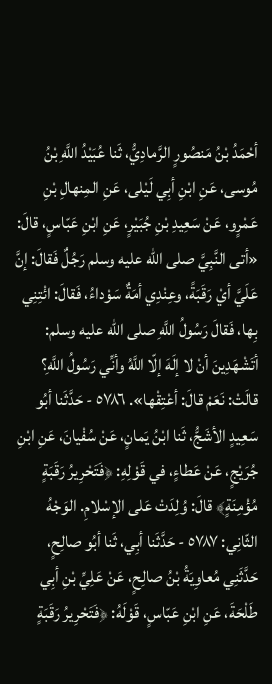أحْمَدُ بْنُ مَنصُورٍ الرَّمادِيُّ، ثَنا عُبَيْدُ اللَّهِ بْنُ مُوسى، عَنِ ابْنِ أبِي لَيْلى، عَنِ المِنهالِ بْنِ عَمْرٍو، عَنْ سَعِيدِ بْنِ جُبَيْرٍ، عَنِ ابْنِ عَبّاسٍ، قالَ: «أتى النَّبِيَّ صلى الله عليه وسلم رَجُلٌ فَقالَ: إنَّ عَلَيَّ أيْ رَقَبَةً، وعِنْدِي أمَةٌ سَوْداءُ، فَقالَ: ائْتِنِي بِها، فَقالَ رَسُولُ اللَّهِ صلى الله عليه وسلم: أتَشْهَدِينَ أنْ لا إلَهَ إلّا اللَّهُ وأنِّي رَسُولُ اللَّهِ؟ قالَتْ: نَعَمْ قالَ: أعْتِقْها». ٥٧٨٦ - حَدَّثَنا أبُو سَعِيدٍ الأشَجُّ، ثَنا ابْنُ يَمانٍ، عَنْ سُفْيانَ، عَنِ ابْنِ جُرَيْجٍ، عَنْ عَطاءٍ، في قَوْلِهِ: ﴿فَتَحْرِيرُ رَقَبَةٍ مُؤْمِنَةٍ﴾ قالَ: وُلِدَتْ عَلى الإسْلامِ. الوَجْهُ الثّانِي: ٥٧٨٧ - حَدَّثَنا أبِي، ثَنا أبُو صالِحٍ، حَدَّثَنِي مُعاوِيَةُ بْنُ صالِحٍ، عَنْ عَلِيِّ بْنِ أبِي طَلْحَةَ، عَنِ ابْنِ عَبّاسٍ، قَوْلَهُ: ﴿فَتَحْرِيرُ رَقَبَةٍ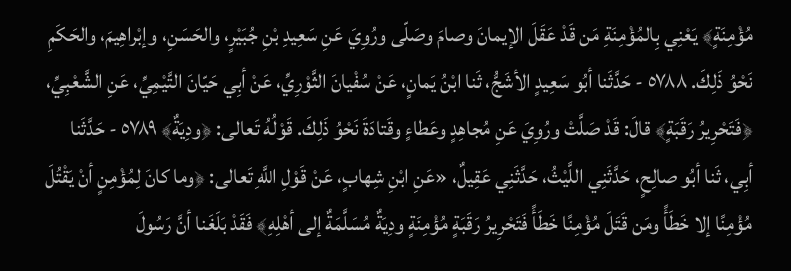مُؤْمِنَةٍ﴾ يَعْنِي بِالمُؤْمِنَةِ مَن قَدْ عَقَلَ الإيمانَ وصامَ وصَلّى ورُوِيَ عَنِ سَعِيدِ بْنِ جُبَيْرٍ، والحَسَنِ، وإبْراهِيمَ، والحَكَمِ نَحْوُ ذَلِكَ. ٥٧٨٨ - حَدَّثَنا أبُو سَعِيدٍ الأشَجُّ، ثَنا ابْنُ يَمانٍ، عَنْ سُفْيانَ الثَّوْرِيِّ، عَنْ أبِي حَيّانَ التَّيْمِيِّ، عَنِ الشَّعْبِيِّ، ﴿فَتَحْرِيرُ رَقَبَةٍ﴾ قالَ: قَدْ صَلَّتْ ورُوِيَ عَنِ مُجاهِدٍ وعَطاءٍ وقَتادَةَ نَحْوُ ذَلِكَ. قَوْلُهُ تَعالى: ﴿ودِيَةٌ﴾ ٥٧٨٩ - حَدَّثَنا أبِي، ثَنا أبُو صالِحٍ، حَدَّثَنِي اللَّيْثُ، حَدَّثَنِي عَقِيلٌ، «عَنِ ابْنِ شِهابٍ، عَنْ قَوْلِ اللَّهِ تَعالى: ﴿وما كانَ لِمُؤْمِنٍ أنْ يَقْتُلَ مُؤْمِنًا إلا خَطَأً ومَن قَتَلَ مُؤْمِنًا خَطَأً فَتَحْرِيرُ رَقَبَةٍ مُؤْمِنَةٍ ودِيَةٌ مُسَلَّمَةٌ إلى أهْلِهِ﴾ فَقَدْ بَلَغَنا أنَّ رَسُولَ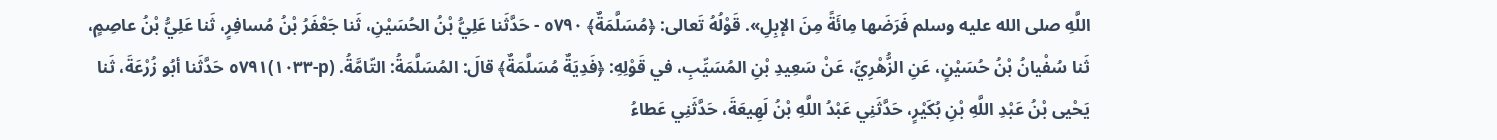اللَّهِ صلى الله عليه وسلم فَرَضَها مِائَةً مِنَ الإبِلِ». قَوْلُهُ تَعالى: ﴿مُسَلَّمَةٌ﴾ ٥٧٩٠ - حَدَّثَنا عَلِيُّ بْنُ الحُسَيْنِ، ثَنا جَعْفَرُ بْنُ مُسافِرٍ، ثَنا عَلِيُّ بْنُ عاصِمٍ، ثَنا سُفْيانُ بْنُ حُسَيْنٍ، عَنِ الزُّهْرِيِّ، عَنْ سَعِيدِ بْنِ المُسَيِّبِ، في قَوْلِهِ: ﴿فَدِيَةٌ مُسَلَّمَةٌ﴾ قالَ: المُسَلَّمَةُ: التّامَّةُ. (p-١٠٣٣)٥٧٩١ حَدَّثَنا أبُو زُرْعَةَ، ثَنا يَحْيى بْنُ عَبْدِ اللَّهِ بْنِ بُكَيْرٍ، حَدَّثَنِي عَبْدُ اللَّهِ بْنُ لَهِيعَةَ، حَدَّثَنِي عَطاءُ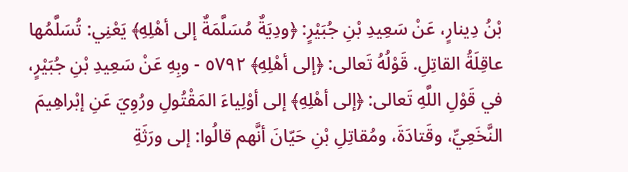بْنُ دِينارٍ، عَنْ سَعِيدِ بْنِ جُبَيْرٍ: ﴿ودِيَةٌ مُسَلَّمَةٌ إلى أهْلِهِ﴾ يَعْنِي: تُسَلَّمُها عاقِلَةُ القاتِلِ. قَوْلُهُ تَعالى: ﴿إلى أهْلِهِ﴾ ٥٧٩٢ - وبِهِ عَنْ سَعِيدِ بْنِ جُبَيْرٍ، في قَوْلِ اللَّهِ تَعالى: ﴿إلى أهْلِهِ﴾ إلى أوْلِياءَ المَقْتُولِ ورُوِيَ عَنِ إبْراهِيمَ النَّخَعِيِّ، وقَتادَةَ، ومُقاتِلِ بْنِ حَيّانَ أنَّهم قالُوا: إلى ورَثَةِ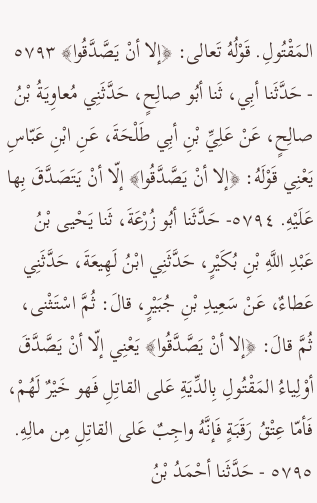المَقْتُولِ. قَوْلُهُ تَعالى: ﴿إلا أنْ يَصَّدَّقُوا﴾ ٥٧٩٣ - حَدَّثَنا أبِي، ثَنا أبُو صالِحٍ، حَدَّثَنِي مُعاوِيَةُ بْنُ صالِحٍ، عَنْ عَلِيِّ بْنِ أبِي طَلْحَةَ، عَنِ ابْنِ عَبّاسِ يَعْنِي قَوْلَهُ: ﴿إلا أنْ يَصَّدَّقُوا﴾ إلّا أنْ يَتَصَدَّقَ بِها عَلَيْهِ. ٥٧٩٤- حَدَّثَنا أبُو زُرْعَةَ، ثَنا يَحْيى بْنُ عَبْدِ اللَّهِ بْنِ بُكَيْرٍ، حَدَّثَنِي ابْنُ لَهِيعَةَ، حَدَّثَنِي عَطاءٌ، عَنْ سَعِيدِ بْنِ جُبَيْرٍ، قالَ: ثُمَّ اسْتَثْنى، ثُمَّ قالَ: ﴿إلا أنْ يَصَّدَّقُوا﴾ يَعْنِي إلّا أنْ يَصَّدَّقَ أوْلِياءُ المَقْتُولِ بِالدِّيَةِ عَلى القاتِلِ فَهو خَيْرٌ لَهُمْ، فَأمّا عِتْقُ رَقَبَةٍ فَإنَّهُ واجِبٌ عَلى القاتِلِ مِن مالِهِ. ٥٧٩٥ - حَدَّثَنا أحْمَدُ بْنُ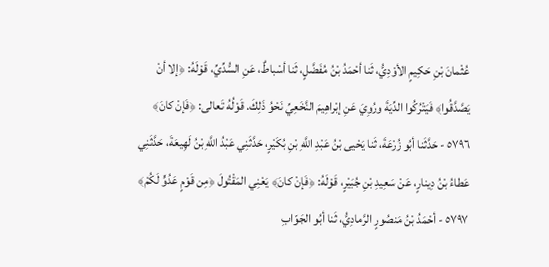عُثْمانَ بْنِ حَكِيمٍ الأوْدِيُّ، ثَنا أحْمَدُ بْنُ مُفَضَّلٍ، ثَنا أسْباطٌ، عَنِ السُّدِّيِّ، قَوْلَهُ: ﴿إلا أنْ يَصَّدَّقُوا﴾ فَيَتْرُكُوا الدِّيَةَ ورُوِيَ عَنِ إبْراهِيمَ النَّخَعِيِّ نَحْوُ ذَلِكَ. قَوْلُهُ تَعالى: ﴿فَإنْ كانَ﴾ ٥٧٩٦ - حَدَّثَنا أبُو زُرْعَةَ، ثَنا يَحْيى بْنُ عَبْدِ اللَّهِ بْنِ بُكَيْرٍ، حَدَّثَنِي عَبْدُ اللَّهِ بْنُ لَهِيعَةَ، حَدَّثَنِي عَطاءُ بْنُ دِينارٍ، عَنْ سَعِيدِ بْنِ جُبَيْرٍ، قَوْلَهُ: ﴿فَإنْ كانَ﴾ يَعْنِي المَقْتُولَ ﴿مِن قَوْمٍ عَدُوٍّ لَكُمْ﴾ ٥٧٩٧ - أحْمَدُ بْنُ مَنصُورٍ الرَّمادِيُّ، ثَنا أبُو الجَوّابِ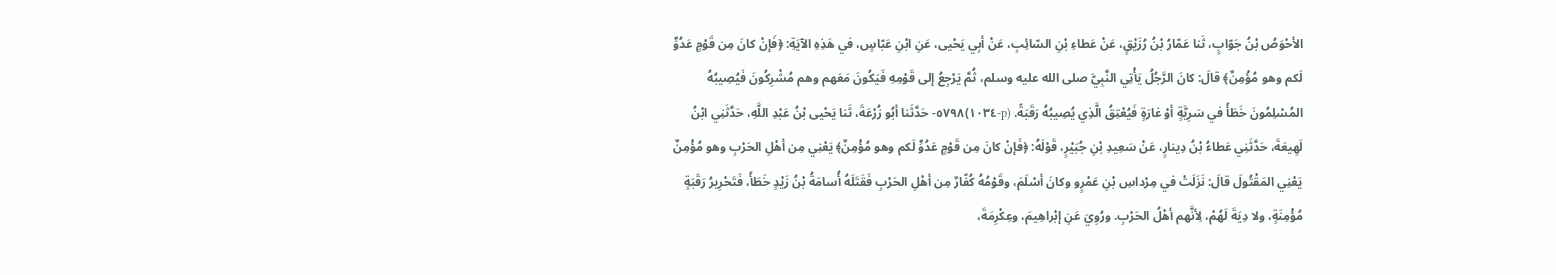الأحْوَصُ بْنُ جَوّابٍ، ثَنا عَمّارُ بْنُ رُزَيْقٍ، عَنْ عَطاءِ بْنِ السّائِبِ، عَنْ أبِي يَحْيى، عَنِ ابْنِ عَبّاسٍ، في هَذِهِ الآيَةِ: ﴿فَإنْ كانَ مِن قَوْمٍ عَدُوٍّ لَكم وهو مُؤْمِنٌ﴾ قالَ: كانَ الرَّجُلُ يَأْتِي النَّبِيَّ صلى الله عليه وسلم، ثُمَّ يَرْجِعُ إلى قَوْمِهِ فَيَكُونَ مَعَهم وهم مُشْرِكُونَ فَيُصِيبُهُ المُسْلِمُونَ خَطَأً في سَرِيَّةٍ أوْ غارَةٍ فَيُعْتِقُ الَّذِي يُصِيبُهُ رَقَبَةً. (p-١٠٣٤)٥٧٩٨- حَدَّثَنا أبُو زُرْعَةَ، ثَنا يَحْيى بْنُ عَبْدِ اللَّهِ، حَدَّثَنِي ابْنُ لَهِيعَةَ، حَدَّثَنِي عَطاءُ بْنُ دِينارٍ، عَنْ سَعِيدِ بْنِ جُبَيْرٍ، قَوْلَهُ: ﴿فَإنْ كانَ مِن قَوْمٍ عَدُوٍّ لَكم وهو مُؤْمِنٌ﴾ يَعْنِي مِن أهْلِ الحَرْبِ وهو مُؤْمِنٌ يَعْنِي المَقْتُولَ قالَ: نَزَلَتْ في مِرْداسِ بْنِ عَمْرٍو وكانَ أسْلَمَ، وقَوْمُهُ كُفّارٌ مِن أهْلِ الحَرْبِ فَقَتَلَهُ أُسامَةُ بْنُ زَيْدٍ خَطَأً، فَتَحْرِيرُ رَقَبَةٍ مُؤْمِنَةٍ، ولا دِيَةَ لَهُمْ، لِأنَّهم أهْلُ الحَرْبِ. ورُوِيَ عَنِ إبْراهِيمَ، وعِكْرِمَةَ،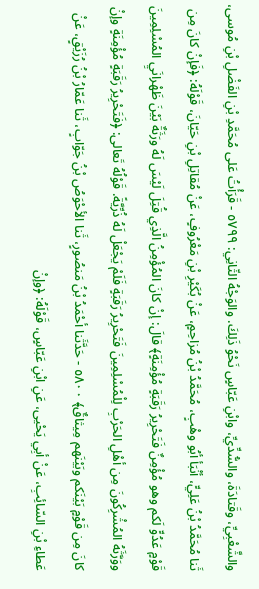والشَّعْبِيِّ، وقَتادَةَ، والسُّدِّيِّ، وابْنِ عَبّاسٍ نَحْوُ ذَلِكَ. والوَجْهُ الثّانِي: ٥٧٩٩ - قَرَأْتُ عَلى مُحَمَّدِ بْنِ الفَضْلِ بْنِ مُوسى، ثَنا مُحَمَّدُ بْنُ عَلِيٍّ، أنْبَأ أبُو وهْبٍ، مُحَمَّدُ بْنُ مُزاحِمٍ، عَنْ بُكَيْرِ بْنِ مَعْرُوفٍ، عَنْ مُقاتِلِ بْنِ حَيّانَ، قَوْلَهُ: ﴿فَإنْ كانَ مِن قَوْمٍ عَدُوٍّ لَكم وهو مُؤْمِنٌ فَتَحْرِيرُ رَقَبَةٍ مُؤْمِنَةٍ﴾ قالَ: إنْ كانَ المُؤْمِنُ الَّذِي قُتِلَ لَيْسَ لَهُ ورَثَةٌ بَيْنَ ظَهْرانَيِ المُسْلِمِينَ ووَرَّثَهُ المُشْرِكُونَ مِن أهْلِ الحَرْبِ لِلْمُسْلِمِينَ فَتَحْرِيرُ رَقَبَةٍ فَلَمْ يَجْعَلْ لَهُ ذُرِّيَّةً. قَوْلُهُ تَعالى: ﴿فَتَحْرِيرُ رَقَبَةٍ مُؤْمِنَةٍ وإنْ كانَ مِن قَوْمٍ بَيْنَكم وبَيْنَهم مِيثاقٌ﴾ ٥٨٠٠ - حَدَّثَنا أحْمَدُ بْنُ مَنصُورٍ، ثَنا الأحْوَصُ بْنُ جَوّابٍ، ثَنا عَمّارُ بْنُ رُزَيْقٍ، عَنْ عَطاءِ بْنِ السّائِبِ، عَنْ أبِي يَحْيى، عَنِ ابْنِ عَبّاسٍ، قَوْلَهُ: ﴿وإنْ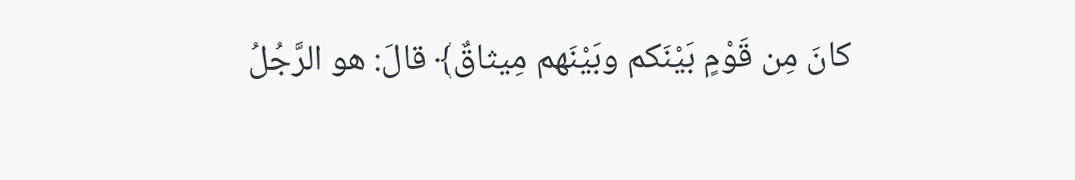كانَ مِن قَوْمٍ بَيْنَكم وبَيْنَهم مِيثاقٌ﴾ قالَ: هو الرَّجُلُ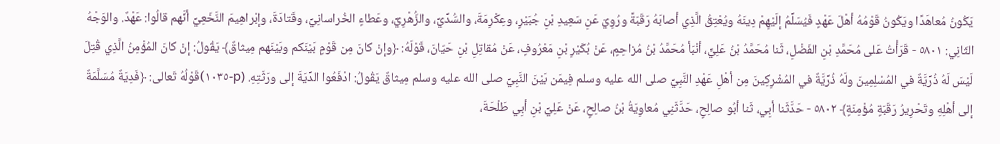يَكُونُ مُعاهَدًا ويَكُونُ قَوْمُهُ أهْلَ عَهْدٍ فَيُسَلِّمُ إلَيْهِمْ دِينَهُ ويُعْتِقُ الَّذِي أصابَهُ رَقَبَةً ورُوِيَ عَنِ سَعِيدِ بْنِ جُبَيْرٍ، وعِكْرِمَةَ، والسُّدِّيِّ، والزُّهْرِيِّ، وعَطاءٍ الخُراسانِيِّ، وقَتادَةَ، وإبْراهِيمَ النَّخَعِيِّ أنَّهم قالُوا: عَهْدٌ. والوَجْهُ الثّانِي: ٥٨٠١ - قَرَأْتُ عَلى مُحَمَّدِ بْنِ الفَضْلِ، ثَنا مُحَمَّدُ بْنُ عَلِيٍّ، أنْبَأ مُحَمَّدُ بْنُ مُزاحِمٍ، عَنْ بُكَيْرِ بْنِ مَعْرُوفٍ، عَنْ مُقاتِلِ بْنِ حَيّانَ، قَوْلَهُ: ﴿وإنْ كانَ مِن قَوْمٍ بَيْنَكم وبَيْنَهم مِيثاقٌ﴾ يَقُولُ: إنْ كانَ المُؤْمِنُ الَّذِي قُتِلَ لَيْسَ لَهُ ذُرِّيَّةٌ في المُسْلِمِينَ ولَهُ ذُرِّيَّةٌ في المُشْرِكِينَ مِن أهْلِ عَهْدِ النَّبِيِّ صلى الله عليه وسلم فِيمَن بَيْنَ النَّبِيِّ صلى الله عليه وسلم مِيثاقٌ يَقُولُ: ادْفَعُوا الدِّيَةَ إلى ورَثَتِهِ. (p-١٠٣٥)قَوْلُهُ تَعالى: ﴿فَدِيَةٌ مُسَلَّمَةٌ إلى أهْلِهِ وتَحْرِيرُ رَقَبَةٍ مُؤْمِنَةٍ﴾ ٥٨٠٢ - حَدَّثَنا أبِي، ثَنا أبُو صالِحٍ، حَدَّثَنِي مُعاوِيَةُ بْنُ صالِحٍ، عَنْ عَلِيِّ بْنِ أبِي طَلْحَةَ،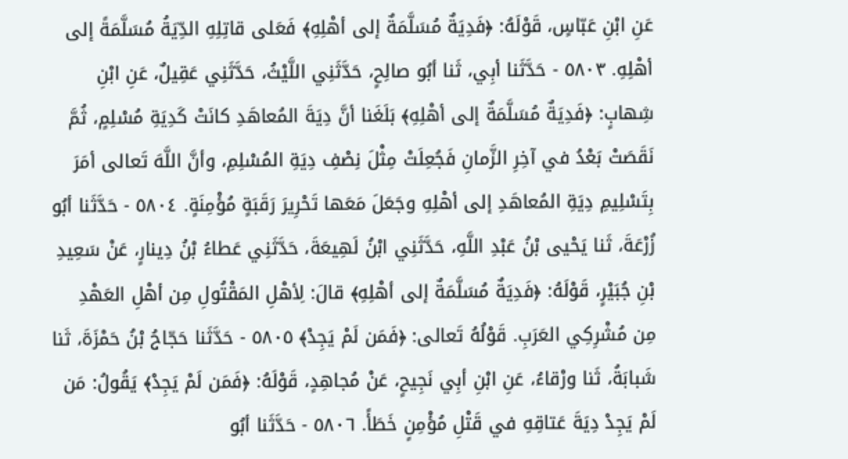عَنِ ابْنِ عَبّاسٍ، قَوْلَهُ: ﴿فَدِيَةٌ مُسَلَّمَةٌ إلى أهْلِهِ﴾ فَعَلى قاتِلِهِ الدِّيَةُ مُسَلَّمَةً إلى أهْلِهِ. ٥٨٠٣ - حَدَّثَنا أبِي، ثَنا أبُو صالِحٍ، حَدَّثَنِي اللَّيْثُ، حَدَّثَنِي عَقِيلٌ، عَنِ ابْنِ شِهابٍ: ﴿فَدِيَةٌ مُسَلَّمَةٌ إلى أهْلِهِ﴾ بَلَغَنا أنَّ دِيَةَ المُعاهَدِ كانَتْ كَدِيَةِ مُسْلِمٍ، ثُمَّ نَقَصَتْ بَعْدُ في آخِرِ الزَّمانِ فَجُعِلَتْ مِثْلَ نِصْفِ دِيَةِ المُسْلِمِ، وأنَّ اللَّهَ تَعالى أمَرَ بِتَسْلِيمِ دِيَةِ المُعاهَدِ إلى أهْلِهِ وجَعَلَ مَعَها تَحْرِيرَ رَقَبَةٍ مُؤْمِنَةٍ. ٥٨٠٤ - حَدَّثَنا أبُو زُرْعَةَ، ثَنا يَحْيى بْنُ عَبْدِ اللَّهِ، حَدَّثَنِي ابْنُ لَهِيعَةَ، حَدَّثَنِي عَطاءُ بْنُ دِينارٍ، عَنْ سَعِيدِ بْنِ جُبَيْرٍ، قَوْلَهُ: ﴿فَدِيَةٌ مُسَلَّمَةٌ إلى أهْلِهِ﴾ قالَ: لِأهْلِ المَقْتُولِ مِن أهْلِ العَهْدِ مِن مُشْرِكِي العَرَبِ. قَوْلُهُ تَعالى: ﴿فَمَن لَمْ يَجِدْ﴾ ٥٨٠٥ - حَدَّثَنا حَجّاجُ بْنُ حَمْزَةَ، ثَنا شَبابَةُ، ثَنا ورْقاءُ، عَنِ ابْنِ أبِي نَجِيحٍ، عَنْ مُجاهِدٍ، قَوْلَهُ: ﴿فَمَن لَمْ يَجِدْ﴾ يَقُولُ: مَن لَمْ يَجِدْ دِيَةَ عَتاقِهِ في قَتْلِ مُؤْمِنٍ خَطَأً. ٥٨٠٦ - حَدَّثَنا أبُو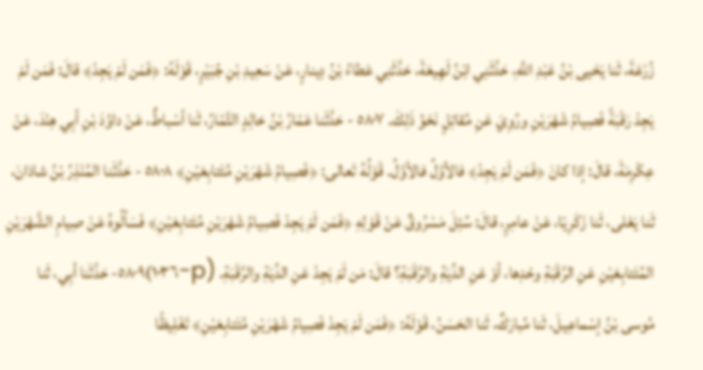زُرْعَةَ، ثَنا يَحْيى بْنُ عَبْدِ اللَّهِ، حَدَّثَنِي ابْنُ لَهِيعَةَ، حَدَّثَنِي عَطاءُ بْنُ دِينارٍ، عَنْ سَعِيدِ بْنِ جُبَيْرٍ، قَوْلَهُ: ﴿فَمَن لَمْ يَجِدْ﴾ قالَ: فَمَن لَمْ يَجِدْ رَقَبَةً فَصِيامُ شَهْرَيْنِ ورُوِيَ عَنِ مُقاتِلٍ نَحْوُ ذَلِكَ. ٥٨٠٧ - حَدَّثَنا عَمّارُ بْنُ خالِدٍ التَّمّارُ، ثَنا أسْباطٌ، عَنْ داوُدَ بْنِ أبِي هِنْدَ، عَنْ عِكْرِمَةَ، قالَ: إذا كانَ ﴿فَمَن لَمْ يَجِدْ﴾ فالأوَّلُ فالأوَّلُ. قَوْلُهُ تَعالى: ﴿فَصِيامُ شَهْرَيْنِ مُتَتابِعَيْنِ﴾ ٥٨٠٨ - حَدَّثَنا المُنْذِرُ بْنُ شاذانَ، ثَنا يَعْلى، ثَنا زَكَرِيّا، عَنْ عامِرٍ، قالَ: سُئِلَ مَسْرُوقٌ عَنْ قَوْلِهِ ﴿فَمَن لَمْ يَجِدْ فَصِيامُ شَهْرَيْنِ مُتَتابِعَيْنِ﴾ فَسَألُوهُ عَنْ صِيامِ الشَّهْرَيْنِ المُتَتابِعَيْنِ عَنِ الرَّقَبَةِ وحْدِها، أوْ عَنِ الدِّيَةِ والرَّقَبَةِ؟ قالَ: مَن لَمْ يَجِدْ عَنِ الدِّيَةِ والرَّقَبَةِ. (p-١٠٣٦)٥٨٠٩- حَدَّثَنا أبِي، ثَنا مُوسى بْنُ إسْماعِيلَ، ثَنا مُبارَكٌ، ثَنا الحَسَنُ، قَوْلَهُ: ﴿فَمَن لَمْ يَجِدْ فَصِيامُ شَهْرَيْنِ مُتَتابِعَيْنِ﴾ تَغْلِيظًا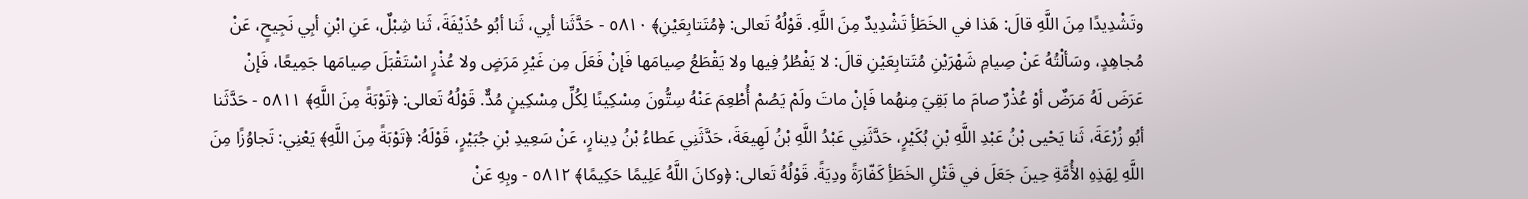وتَشْدِيدًا مِنَ اللَّهِ قالَ: هَذا في الخَطَأِ تَشْدِيدٌ مِنَ اللَّهِ. قَوْلُهُ تَعالى: ﴿مُتَتابِعَيْنِ﴾ ٥٨١٠ - حَدَّثَنا أبِي، ثَنا أبُو حُذَيْفَةَ، ثَنا شِبْلٌ، عَنِ ابْنِ أبِي نَجِيحٍ، عَنْ مُجاهِدٍ، وسَألْتُهُ عَنْ صِيامِ شَهْرَيْنِ مُتَتابِعَيْنِ قالَ: لا يَفْطُرُ فِيها ولا يَقْطَعُ صِيامَها فَإنْ فَعَلَ مِن غَيْرِ مَرَضٍ ولا عُذْرٍ اسْتَقْبَلَ صِيامَها جَمِيعًا، فَإنْ عَرَضَ لَهُ مَرَضٌ أوْ عُذْرٌ صامَ ما بَقِيَ مِنهُما فَإنْ ماتَ ولَمْ يَصُمْ أُطْعِمَ عَنْهُ سِتُّونَ مِسْكِينًا لِكُلِّ مِسْكِينٍ مُدٌّ. قَوْلُهُ تَعالى: ﴿تَوْبَةً مِنَ اللَّهِ﴾ ٥٨١١ - حَدَّثَنا أبُو زُرْعَةَ، ثَنا يَحْيى بْنُ عَبْدِ اللَّهِ بْنِ بُكَيْرٍ، حَدَّثَنِي عَبْدُ اللَّهِ بْنُ لَهِيعَةَ، حَدَّثَنِي عَطاءُ بْنُ دِينارٍ، عَنْ سَعِيدِ بْنِ جُبَيْرٍ، قَوْلَهُ: ﴿تَوْبَةً مِنَ اللَّهِ﴾ يَعْنِي: تَجاوُزًا مِنَ اللَّهِ لِهَذِهِ الأُمَّةِ حِينَ جَعَلَ في قَتْلِ الخَطَأِ كَفّارَةً ودِيَةً. قَوْلُهُ تَعالى: ﴿وكانَ اللَّهُ عَلِيمًا حَكِيمًا﴾ ٥٨١٢ - وبِهِ عَنْ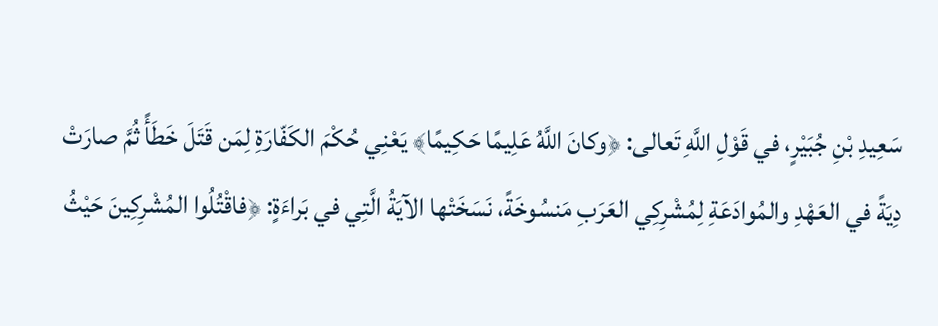سَعِيدِ بْنِ جُبَيْرٍ، في قَوْلِ اللَّهِ تَعالى: ﴿وكانَ اللَّهُ عَلِيمًا حَكِيمًا﴾ يَعْنِي حُكْمَ الكَفّارَةِ لِمَن قَتَلَ خَطَأً ثُمَّ صارَتْ دِيَةً في العَهْدِ والمُوادَعَةِ لِمُشْرِكِي العَرَبِ مَنسُوخَةً، نَسَخَتْها الآيَةُ الَّتِي في بَراءَةٍ: ﴿فاقْتُلُوا المُشْرِكِينَ حَيْثُ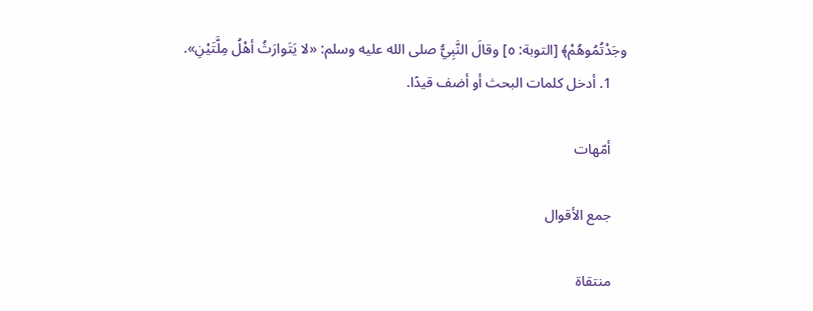وجَدْتُمُوهُمْ﴾ [التوبة: ٥] وقالَ النَّبِيُّ صلى الله عليه وسلم: «لا يَتَوارَثُ أهْلُ مِلَّتَيْنِ».
    1. أدخل كلمات البحث أو أضف قيدًا.

    أمّهات

    جمع الأقوال

    منتقاة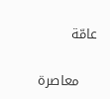عامّة

    معاصرة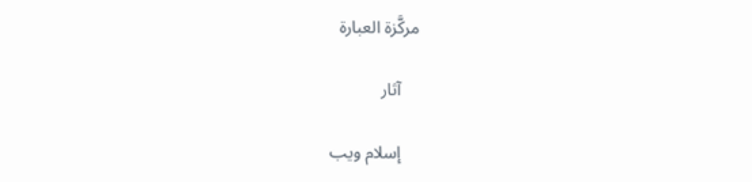مركَّزة العبارة

    آثار

    إسلام ويب